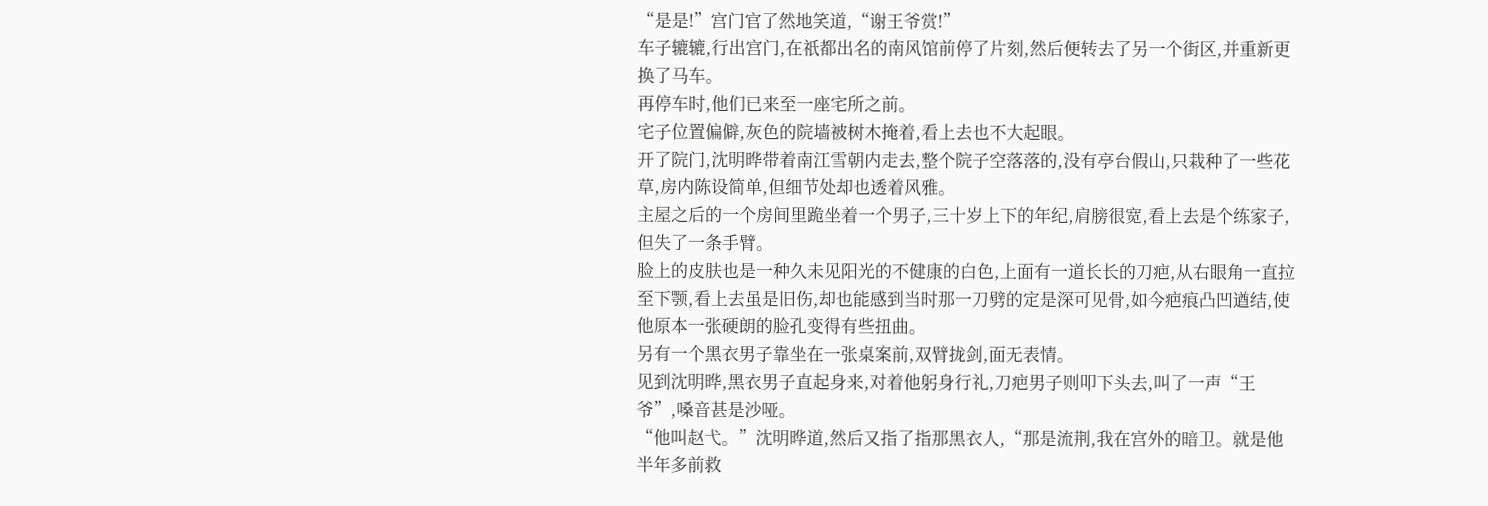“是是!”宫门官了然地笑道,“谢王爷赏!”
车子辘辘,行出宫门,在祇都出名的南风馆前停了片刻,然后便转去了另一个街区,并重新更换了马车。
再停车时,他们已来至一座宅所之前。
宅子位置偏僻,灰色的院墙被树木掩着,看上去也不大起眼。
开了院门,沈明晔带着南江雪朝内走去,整个院子空落落的,没有亭台假山,只栽种了一些花草,房内陈设简单,但细节处却也透着风雅。
主屋之后的一个房间里跪坐着一个男子,三十岁上下的年纪,肩膀很宽,看上去是个练家子,但失了一条手臂。
脸上的皮肤也是一种久未见阳光的不健康的白色,上面有一道长长的刀疤,从右眼角一直拉至下颚,看上去虽是旧伤,却也能感到当时那一刀劈的定是深可见骨,如今疤痕凸凹遒结,使他原本一张硬朗的脸孔变得有些扭曲。
另有一个黑衣男子靠坐在一张桌案前,双臂拢剑,面无表情。
见到沈明晔,黑衣男子直起身来,对着他躬身行礼,刀疤男子则叩下头去,叫了一声“王爷”,嗓音甚是沙哑。
“他叫赵弋。”沈明晔道,然后又指了指那黑衣人,“那是流荆,我在宫外的暗卫。就是他半年多前救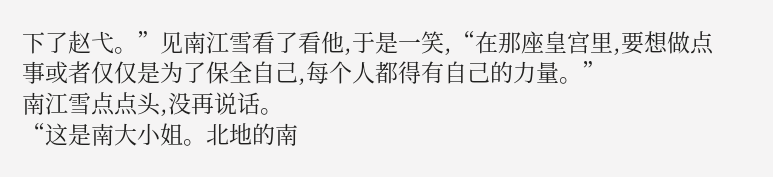下了赵弋。”见南江雪看了看他,于是一笑,“在那座皇宫里,要想做点事或者仅仅是为了保全自己,每个人都得有自己的力量。”
南江雪点点头,没再说话。
“这是南大小姐。北地的南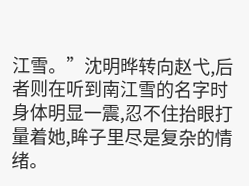江雪。”沈明晔转向赵弋,后者则在听到南江雪的名字时身体明显一震,忍不住抬眼打量着她,眸子里尽是复杂的情绪。